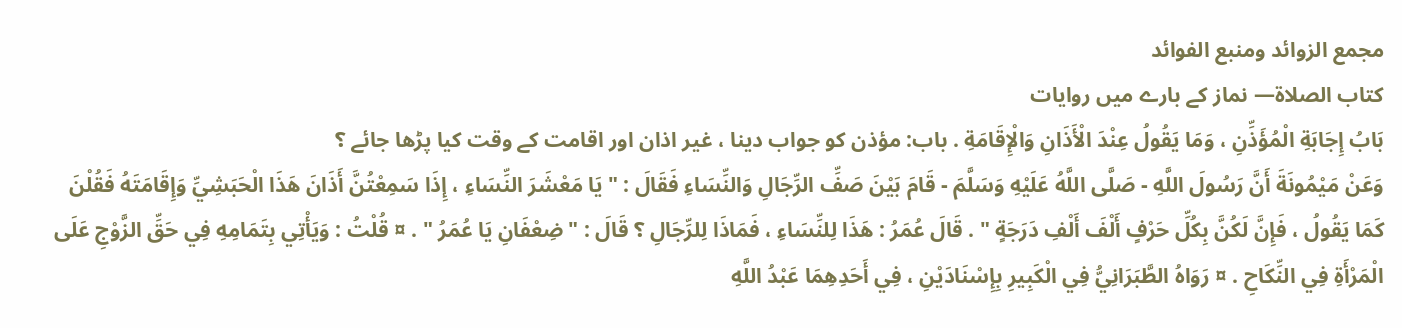مجمع الزوائد ومنبع الفوائد
كتاب الصلاة— نماز کے بارے میں روایات
بَابُ إِجَابَةِ الْمُؤَذِّنِ ، وَمَا يَقُولُ عِنْدَ الْأَذَانِ وَالْإِقَامَةِ . باب: مؤذن کو جواب دینا ، غیر اذان اور اقامت کے وقت کیا پڑھا جائے ؟
وَعَنْ مَيْمُونَةَ أَنَّ رَسُولَ اللَّهِ - صَلَّى اللَّهُ عَلَيْهِ وَسَلَّمَ - قَامَ بَيْنَ صَفِّ الرِّجَالِ وَالنِّسَاءِ فَقَالَ : " يَا مَعْشَرَ النِّسَاءِ ، إِذَا سَمِعْتُنَّ أَذَانَ هَذَا الْحَبَشِيِّ وَإِقَامَتَهُ فَقُلْنَ كَمَا يَقُولُ ، فَإِنَّ لَكُنَّ بِكُلِّ حَرْفٍ أَلْفَ أَلْفِ دَرَجَةٍ " . قَالَ عُمَرُ : هَذَا لِلنِّسَاءِ ، فَمَاذَا لِلرِّجَالِ ؟ قَالَ : " ضِعْفَانِ يَا عُمَرُ " . ¤ قُلْتُ : وَيَأْتِي بِتَمَامِهِ فِي حَقِّ الزَّوْجِ عَلَى الْمَرْأَةِ فِي النِّكَاحِ . ¤ رَوَاهُ الطَّبَرَانِيُّ فِي الْكَبِيرِ بِإِسْنَادَيْنِ ، فِي أَحَدِهِمَا عَبْدُ اللَّهِ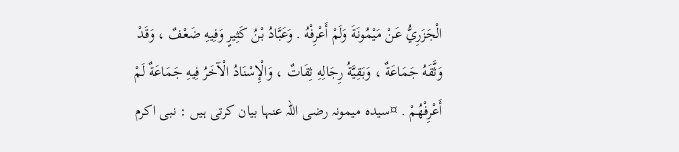الْجَزَرِيُّ عَنْ مَيْمُونَةَ وَلَمْ أَعْرِفْهُ . وَعَبَّادُ بْنُ كَثِيرٍ وَفِيهِ ضَعْفٌ ، وَقَدْ وَثَّقَهُ جَمَاعَةٌ ، وَبَقِيَّةُ رِجَالِهِ ثِقَاتٌ ، وَالْإِسْنَادُ الْآخَرُ فِيهِ جَمَاعَةٌ لَمْ أَعْرِفْهُمْ . ¤سیدہ میمونہ رضی اللہ عنہا بیان کرتی ہیں : نبی اکرم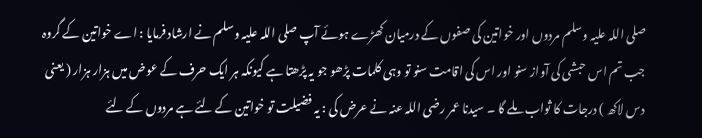صلی اللہ علیہ وسلم مردوں اور خواتین کی صفوں کے درمیان کھڑے ہوئے آپ صلی اللہ علیہ وسلم نے ارشاد فرمایا : اے خواتین کے گروہ جب تم اس حبشی کی آواز سنو اور اس کی اقامت سنو تو وہی کلمات پڑھو جو یہ پڑھتا ہے کیونکہ ہر ایک حرف کے عوض میں ہزار ہزار ( یعنی دس لاکھ ) درجات کا ثواب ملے گا ۔ سیدنا عمر رضی اللہ عنہ نے عرض کی : یہ فضیلت تو خواتین کے لئے ہے مردوں کے لئے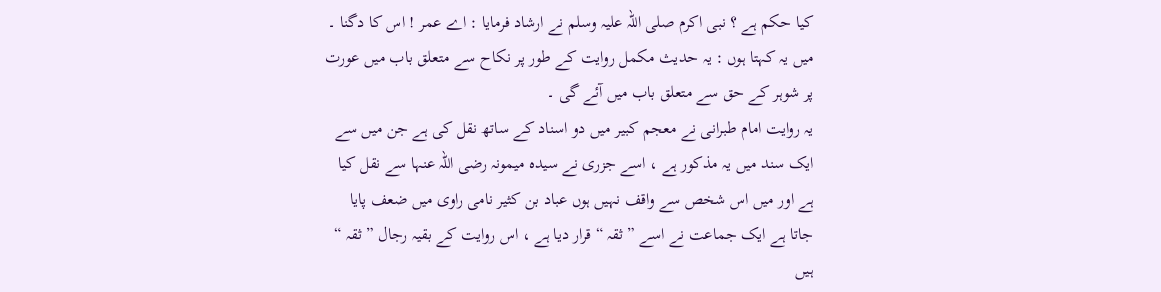کیا حکم ہے ؟ نبی اکرم صلی اللہ علیہ وسلم نے ارشاد فرمایا : اے عمر ! اس کا دگنا ۔ میں یہ کہتا ہوں : یہ حدیث مکمل روایت کے طور پر نکاح سے متعلق باب میں عورت پر شوہر کے حق سے متعلق باب میں آئے گی ۔
یہ روایت امام طبرانی نے معجم کبیر میں دو اسناد کے ساتھ نقل کی ہے جن میں سے ایک سند میں یہ مذکور ہے ، اسے جزری نے سیدہ میمونہ رضی اللہ عنہا سے نقل کیا ہے اور میں اس شخص سے واقف نہیں ہوں عباد بن کثیر نامی راوی میں ضعف پایا جاتا ہے ایک جماعت نے اسے ” ثقہ “ قرار دیا ہے ، اس روایت کے بقیہ رجال ” ثقہ “ ہیں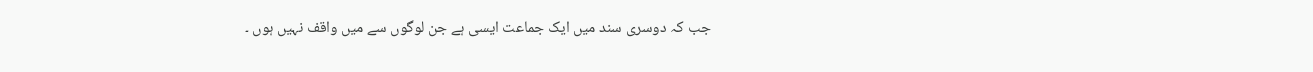جب کہ دوسری سند میں ایک جماعت ایسی ہے جن لوگوں سے میں واقف نہیں ہوں ۔